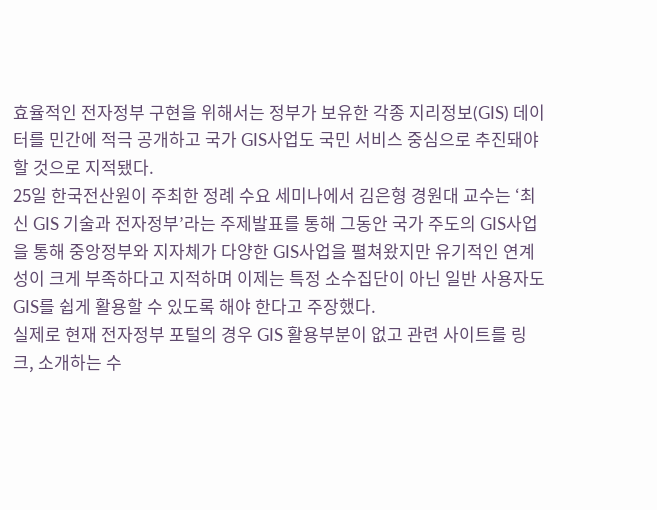효율적인 전자정부 구현을 위해서는 정부가 보유한 각종 지리정보(GIS) 데이터를 민간에 적극 공개하고 국가 GIS사업도 국민 서비스 중심으로 추진돼야 할 것으로 지적됐다.
25일 한국전산원이 주최한 정례 수요 세미나에서 김은형 경원대 교수는 ‘최신 GIS 기술과 전자정부’라는 주제발표를 통해 그동안 국가 주도의 GIS사업을 통해 중앙정부와 지자체가 다양한 GIS사업을 펼쳐왔지만 유기적인 연계성이 크게 부족하다고 지적하며 이제는 특정 소수집단이 아닌 일반 사용자도 GIS를 쉽게 활용할 수 있도록 해야 한다고 주장했다.
실제로 현재 전자정부 포털의 경우 GIS 활용부분이 없고 관련 사이트를 링크, 소개하는 수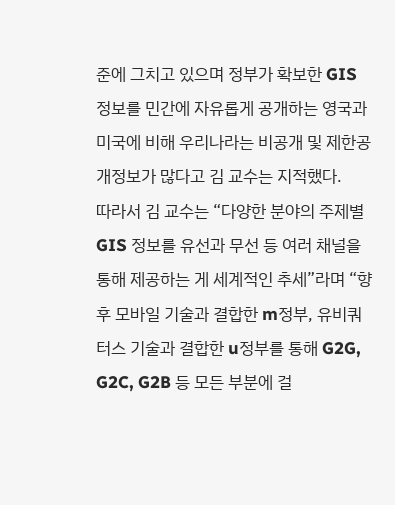준에 그치고 있으며 정부가 확보한 GIS 정보를 민간에 자유롭게 공개하는 영국과 미국에 비해 우리나라는 비공개 및 제한공개정보가 많다고 김 교수는 지적했다.
따라서 김 교수는 “다양한 분야의 주제별 GIS 정보를 유선과 무선 등 여러 채널을 통해 제공하는 게 세계적인 추세”라며 “향후 모바일 기술과 결합한 m정부, 유비쿼터스 기술과 결합한 u정부를 통해 G2G, G2C, G2B 등 모든 부분에 걸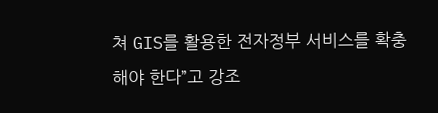쳐 GIS를 활용한 전자정부 서비스를 확충해야 한다”고 강조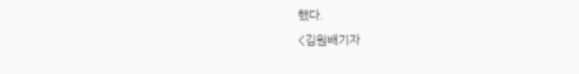했다.
<김원배기자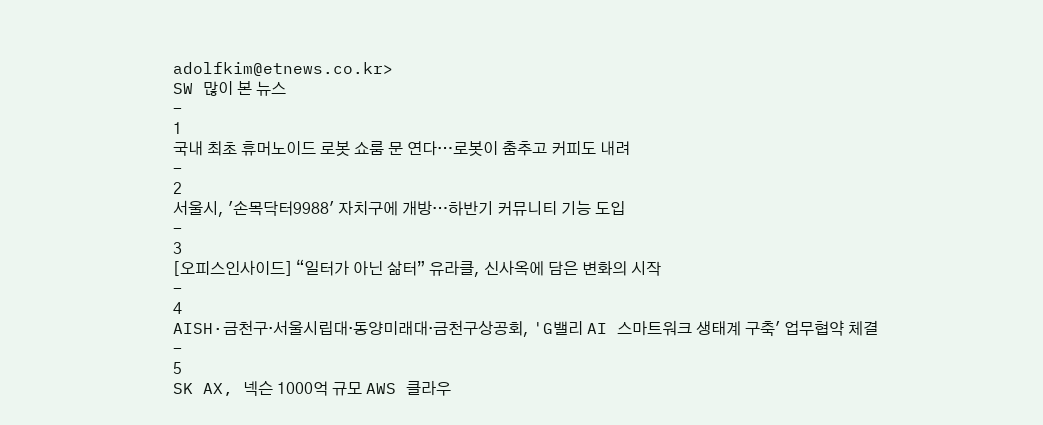adolfkim@etnews.co.kr>
SW 많이 본 뉴스
-
1
국내 최초 휴머노이드 로봇 쇼룸 문 연다…로봇이 춤추고 커피도 내려
-
2
서울시, '손목닥터9988' 자치구에 개방…하반기 커뮤니티 기능 도입
-
3
[오피스인사이드] “일터가 아닌 삶터” 유라클, 신사옥에 담은 변화의 시작
-
4
AISH·금천구·서울시립대·동양미래대·금천구상공회, 'G밸리 AI 스마트워크 생태계 구축' 업무협약 체결
-
5
SK AX, 넥슨 1000억 규모 AWS 클라우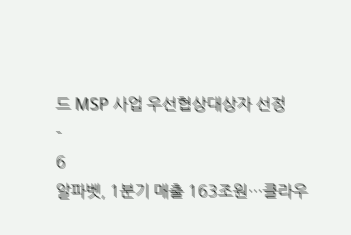드 MSP 사업 우선협상대상자 선정
-
6
알파벳, 1분기 매출 163조원…클라우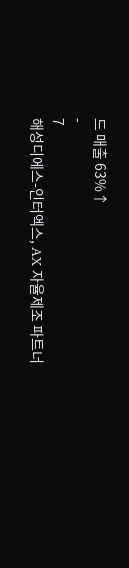드 매출 63%↑
-
7
해성디에스-인터엑스, AX 자율제조 파트너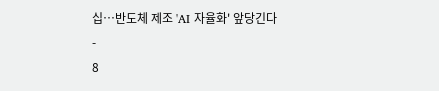십…반도체 제조 'AI 자율화' 앞당긴다
-
8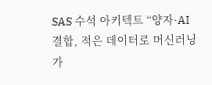SAS 수석 아키텍트 “양자·AI 결합, 적은 데이터로 머신러닝 가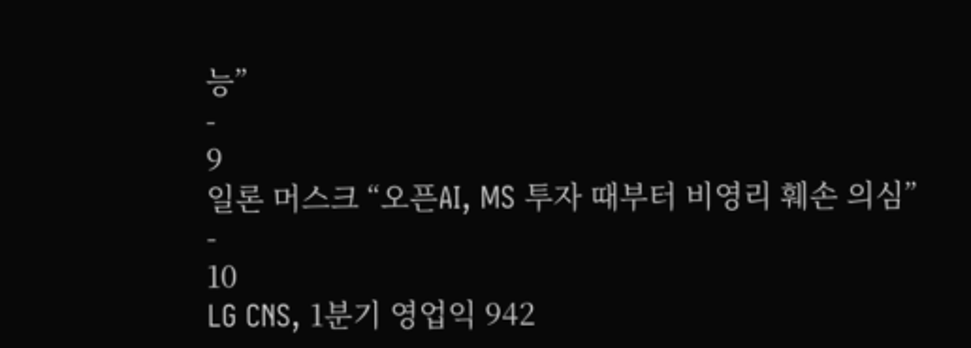능”
-
9
일론 머스크 “오픈AI, MS 투자 때부터 비영리 훼손 의심”
-
10
LG CNS, 1분기 영업익 942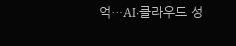억…AI·클라우드 성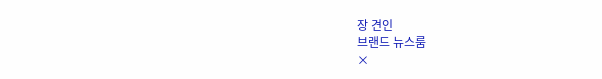장 견인
브랜드 뉴스룸
×